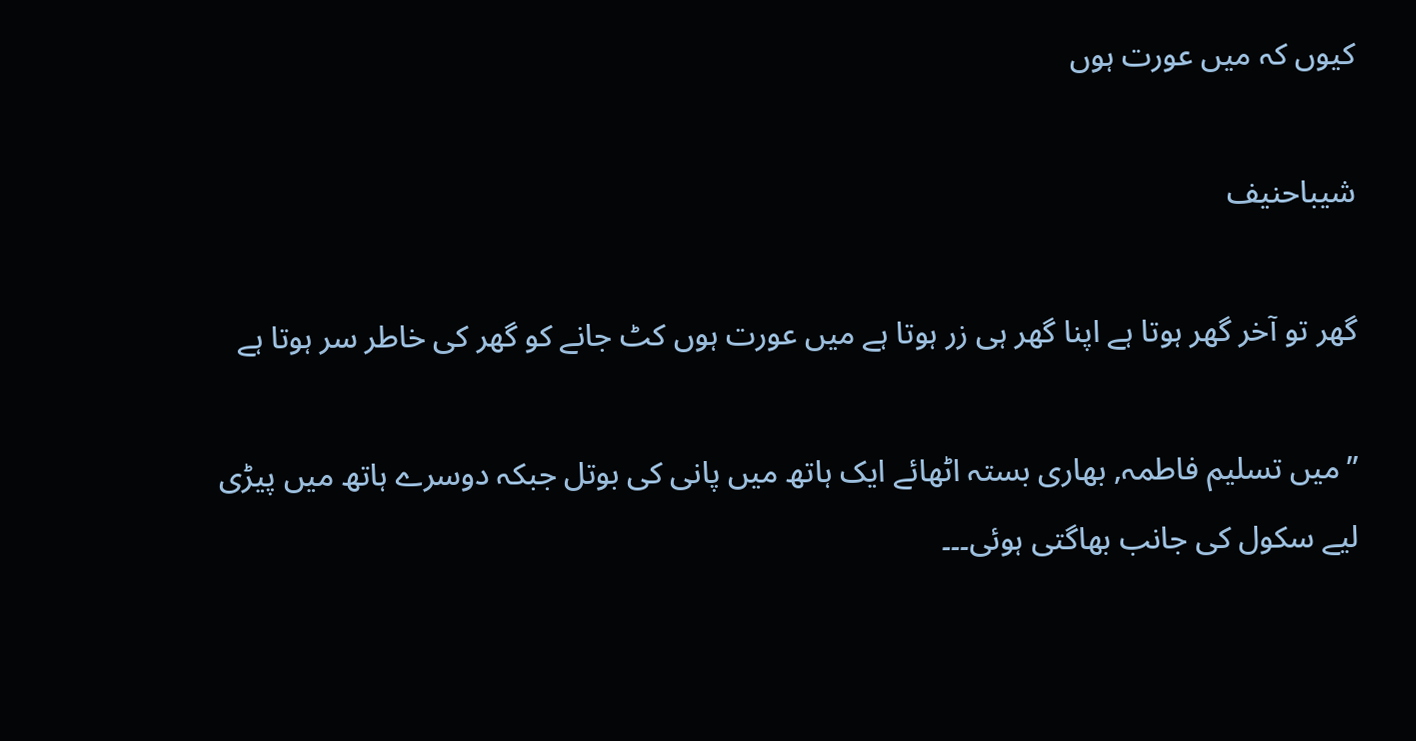کیوں کہ میں عورت ہوں

شیباحنیف

گھر تو آخر گھر ہوتا ہے اپنا گھر ہی زر ہوتا ہے میں عورت ہوں کٹ جانے کو گھر کی خاطر سر ہوتا ہے

”میں تسلیم فاطمہ, بھاری بستہ اٹھائے ایک ہاتھ میں پانی کی بوتل جبکہ دوسرے ہاتھ میں پیڑی لیے سکول کی جانب بھاگتی ہوئی۔۔۔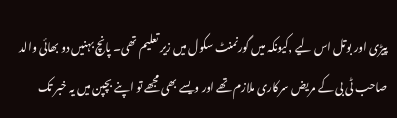پیڑی اور بوتل اس لیے ,کیونکہ میں گورنمنٹ سکول میں زیر تعلیم تھی۔ پانچ بہنیں دو بھائی والد صاحب ٹی بی کے مریض سرکاری ملازم تھے اور ویسے بھی مجھے تو اپنے بچپن میں یہ خبر تک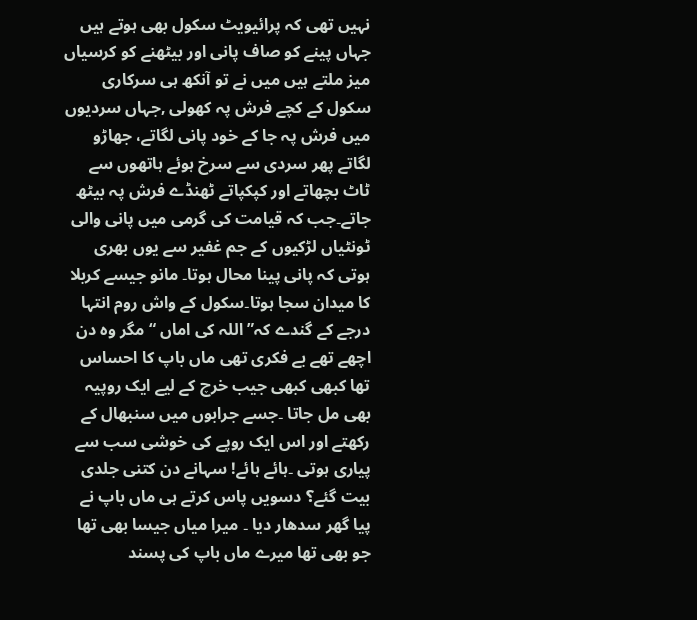نہیں تھی کہ پرائیویٹ سکول بھی ہوتے ہیں جہاں پینے کو صاف پانی اور بیٹھنے کو کرسیاں میز ملتے ہیں میں نے تو آنکھ ہی سرکاری سکول کے کچے فرش پہ کھولی ,جہاں سردیوں میں فرش پہ جا کے خود پانی لگاتے، جھاڑو لگاتے پھر سردی سے سرخ ہوئے ہاتھوں سے ٹاٹ بچھاتے اور کپکپاتے ٹھنڈے فرش پہ بیٹھ جاتے۔جب کہ قیامت کی گرمی میں پانی والی ٹونٹیاں لڑکیوں کے جم غفیر سے یوں بھری ہوتی کہ پانی پینا محال ہوتا۔ مانو جیسے کربلا کا میدان سجا ہوتا۔سکول کے واش روم انتہا درجے کے گندے کہ” اللہ کی اماں “ مگر وہ دن اچھے تھے بے فکری تھی ماں باپ کا احساس تھا کبھی کبھی جیب خرچ کے لیے ایک روپیہ بھی مل جاتا ۔جسے جرابوں میں سنبھال کے رکھتے اور اس ایک روپے کی خوشی سب سے پیاری ہوتی ۔ہائے ہائے! سہانے دن کتنی جلدی بیت گئے؟ دسویں پاس کرتے ہی ماں باپ نے پیا گھر سدھار دیا ۔ میرا میاں جیسا بھی تھا جو بھی تھا میرے ماں باپ کی پسند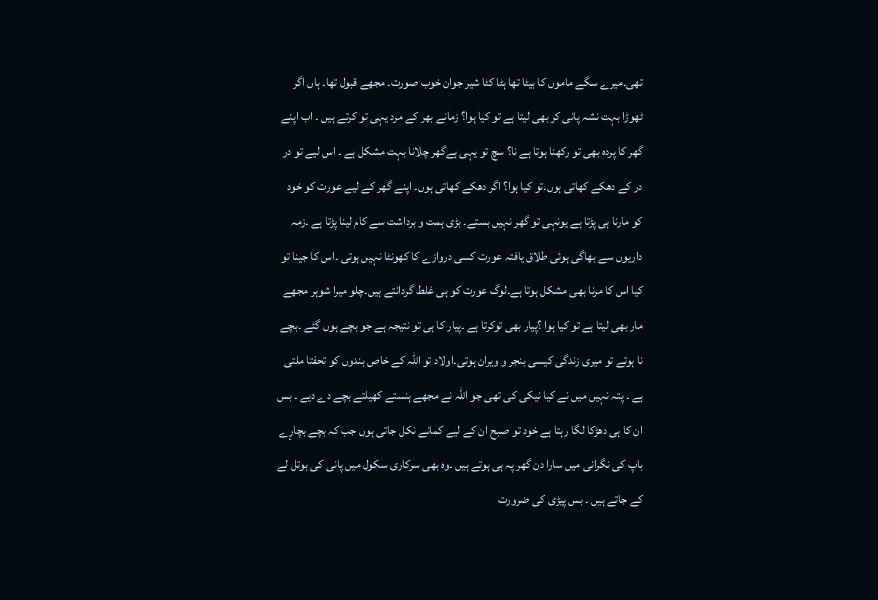تھی۔میرے سگے ماموں کا بیٹا تھا ہٹا کٹا شیر جوان خوب صورت۔ مجھے قبول تھا۔ ہاں اگر ٹھوڑا بہت نشہ پانی کر بھی لیتا ہے تو کیا ہوا؟ زمانے بھر کے مرد یہی تو کرتے ہیں ۔ اب اپنے گھر کا پردہ بھی تو رکھنا ہوتا ہے نا؟ سچ تو یہی ہےگھر چلانا بہت مشکل ہے ۔ اس لیے تو در در کے دھکے کھاتی ہوں۔تو کیا ہوا؟ اگر دھکے کھاتی ہوں۔ اپنے گھر کے لیے عورت کو خود کو مارنا ہی پڑتا ہے یونہی تو گھر نہیں بستے۔ بڑی ہمت و برداشت سے کام لینا پڑتا ہے ۔زمہ داریوں سے بھاگی ہوئی طلاق یافتہ عورت کسی دروازے کا کھونٹا نہیں ہوتی ۔اس کا جینا تو کیا اس کا مرنا بھی مشکل ہوتا ہے۔لوگ عورت کو ہی غلط گردانتے ہیں۔چلو میرا شوہر مجھے مار بھی لیتا ہے تو کیا ہوا ؟پیار بھی توکرتا ہے ۔پیار کا ہی تو نتیجہ ہے جو بچے ہوں گئے ۔بچے نا ہوتے تو میری زندگی کیسی بنجر و ویران ہوتی۔اولاد تو اللہ کے خاص بندوں کو تحفتا ملتی ہے ۔ پتہ نہیں میں نے کیا نیکی کی تھی جو اللہ نے مجھے ہنستے کھیلتے بچے دے دیے ۔ بس ان کا ہی دھڑکا لگا رہتا ہے خود تو صبح ان کے لیے کمانے نکل جاتی ہوں جب کہ بچے بچارٕے باپ کی نگرانی میں سارا دن گھر پہ ہی ہوتے ہیں ۔وہ بھی سرکاری سکول میں پانی کی بوتل لے کے جاتے ہیں ۔ بس پیڑی کی ضرورت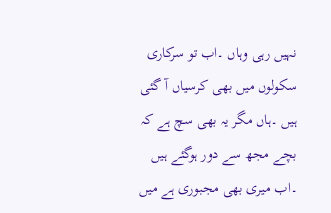نہیں رہی وہاں ۔اب تو سرکاری سکولوں میں بھی کرسیاں آ گئی ہیں ۔ہاں مگر یہ بھی سچ ہے کہ بچے مجھ سے دور ہوگئے ہیں ۔اب میری بھی مجبوری ہے میں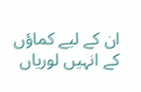ان کے لیے کماؤں کے انہیں لوریاں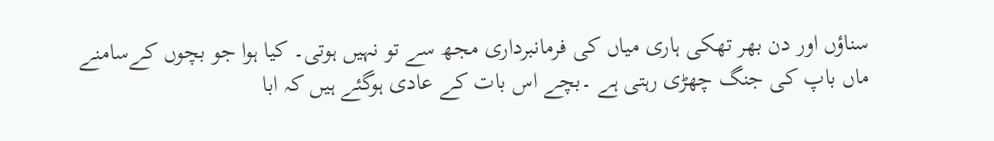سناؤں اور دن بھر تھکی ہاری میاں کی فرمانبرداری مجھ سے تو نہیں ہوتی۔ کیا ہوا جو بچوں کےسامنے ماں باپ کی جنگ چھڑی رہتی ہے ۔بچے اس بات کے عادی ہوگئے ہیں کہ ابا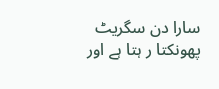سارا دن سگریٹ پھونکتا ر ہتا ہے اور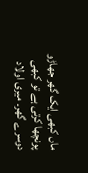ماں کبھی ایک گھر جھاڑو پونچھا کرتی ہے تو کبھی دوسرے گھر۔ میری اولاد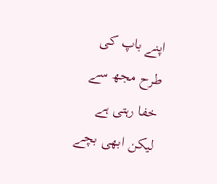اپنے باپ کی طرح مجھ سے خفا رہتی ہے لیکن ابھی بچے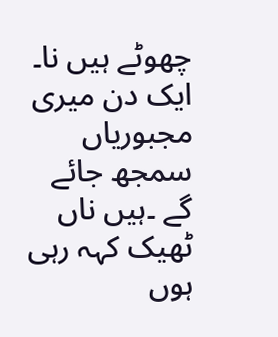چھوٹے ہیں نا۔ ایک دن میری مجبوریاں سمجھ جائے گے ۔ہیں ناں ٹھیک کہہ رہی ہوں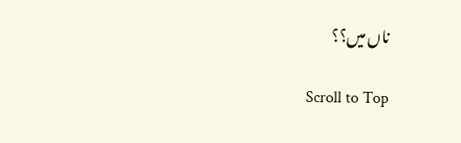ناں میں؟؟

Scroll to Top